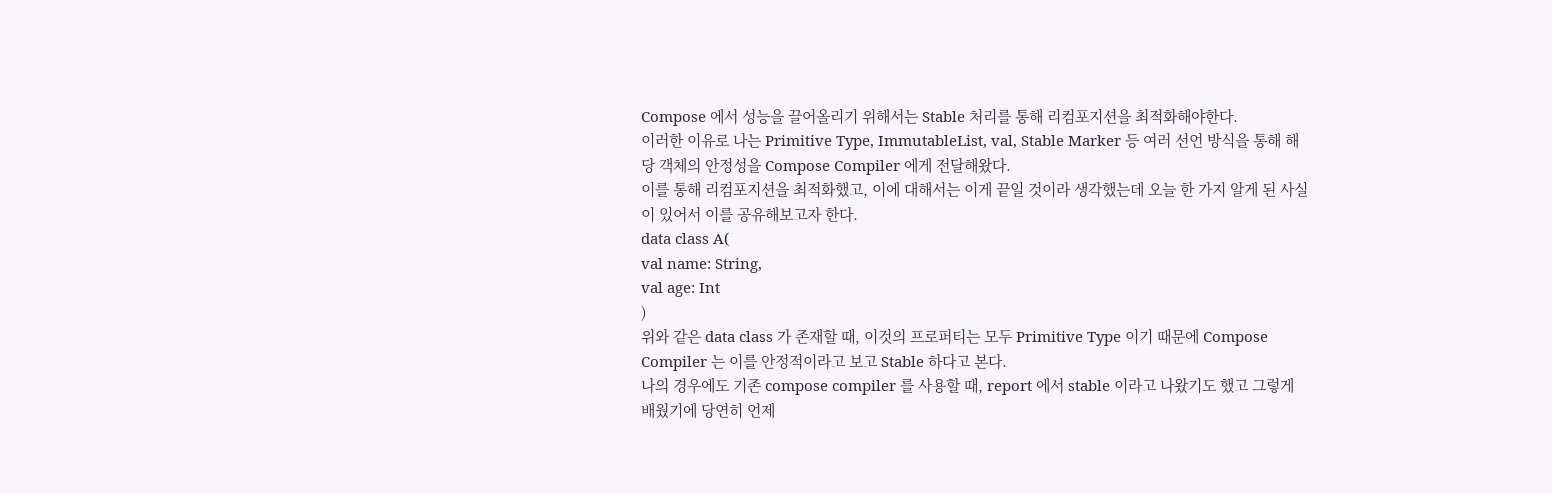Compose 에서 성능을 끌어올리기 위해서는 Stable 처리를 통해 리컴포지션을 최적화해야한다.
이러한 이유로 나는 Primitive Type, ImmutableList, val, Stable Marker 등 여러 선언 방식을 통해 해당 객체의 안정성을 Compose Compiler 에게 전달해왔다.
이를 통해 리컴포지션을 최적화했고, 이에 대해서는 이게 끝일 것이라 생각했는데 오늘 한 가지 알게 된 사실이 있어서 이를 공유해보고자 한다.
data class A(
val name: String,
val age: Int
)
위와 같은 data class 가 존재할 때, 이것의 프로퍼티는 모두 Primitive Type 이기 때문에 Compose Compiler 는 이를 안정적이라고 보고 Stable 하다고 본다.
나의 경우에도 기존 compose compiler 를 사용할 때, report 에서 stable 이라고 나왔기도 했고 그렇게 배웠기에 당연히 언제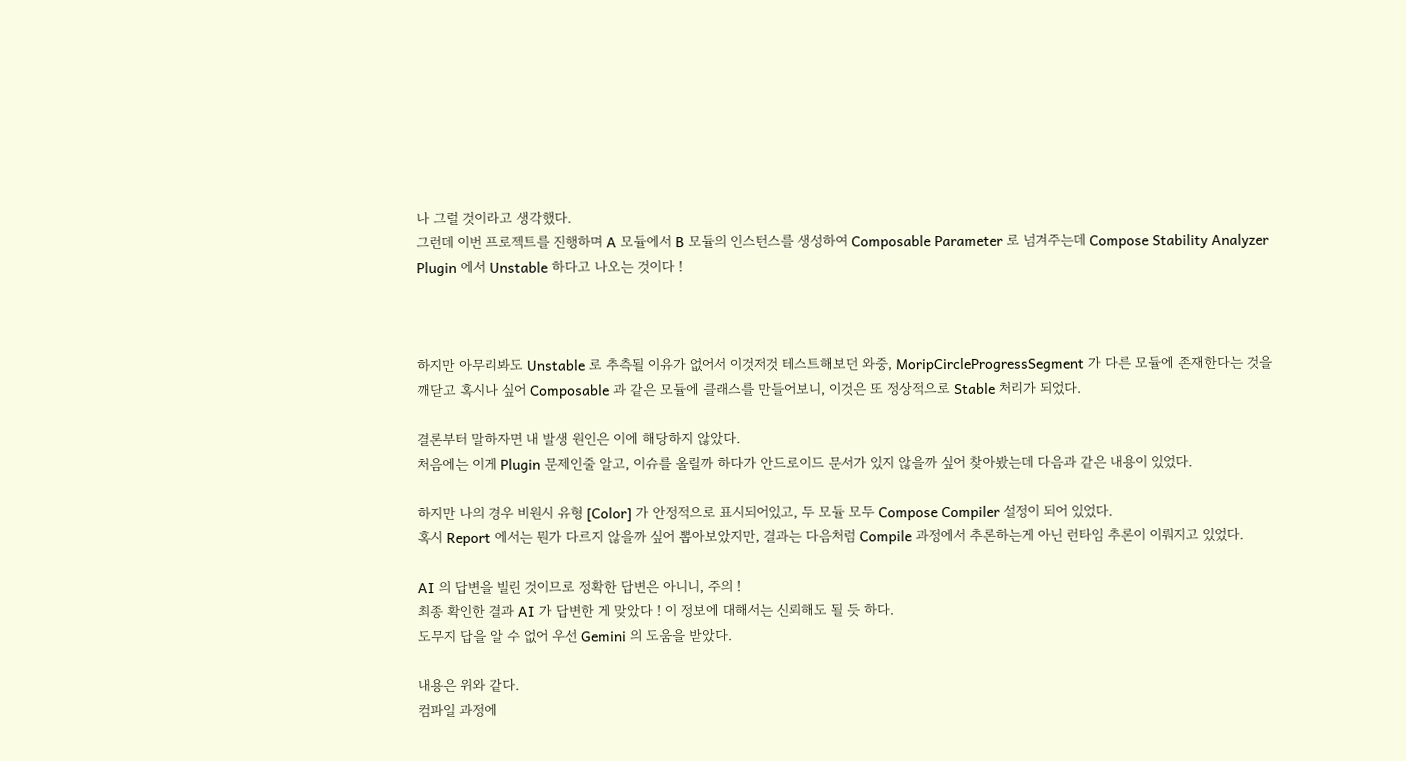나 그럴 것이라고 생각했다.
그런데 이번 프로젝트를 진행하며 A 모듈에서 B 모듈의 인스턴스를 생성하여 Composable Parameter 로 넘겨주는데 Compose Stability Analyzer Plugin 에서 Unstable 하다고 나오는 것이다 !



하지만 아무리봐도 Unstable 로 추측될 이유가 없어서 이것저것 테스트해보던 와중, MoripCircleProgressSegment 가 다른 모듈에 존재한다는 것을 깨닫고 혹시나 싶어 Composable 과 같은 모듈에 클래스를 만들어보니, 이것은 또 정상적으로 Stable 처리가 되었다.

결론부터 말하자면 내 발생 원인은 이에 해당하지 않았다.
처음에는 이게 Plugin 문제인줄 알고, 이슈를 올릴까 하다가 안드로이드 문서가 있지 않을까 싶어 찾아봤는데 다음과 같은 내용이 있었다.

하지만 나의 경우 비원시 유형 [Color] 가 안정적으로 표시되어있고, 두 모듈 모두 Compose Compiler 설정이 되어 있었다.
혹시 Report 에서는 뭔가 다르지 않을까 싶어 뽑아보았지만, 결과는 다음처럼 Compile 과정에서 추론하는게 아닌 런타임 추론이 이뤄지고 있었다.

AI 의 답변을 빌린 것이므로 정확한 답변은 아니니, 주의 !
최종 확인한 결과 AI 가 답변한 게 맞았다 ! 이 정보에 대해서는 신뢰해도 될 듯 하다.
도무지 답을 알 수 없어 우선 Gemini 의 도움을 받았다.

내용은 위와 같다.
컴파일 과정에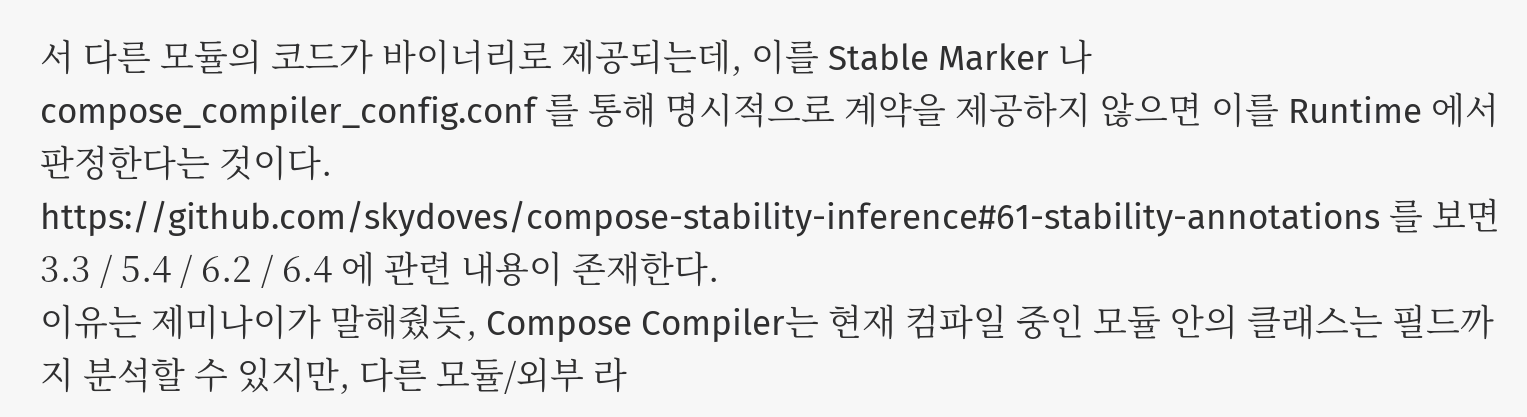서 다른 모듈의 코드가 바이너리로 제공되는데, 이를 Stable Marker 나 compose_compiler_config.conf 를 통해 명시적으로 계약을 제공하지 않으면 이를 Runtime 에서 판정한다는 것이다.
https://github.com/skydoves/compose-stability-inference#61-stability-annotations 를 보면 3.3 / 5.4 / 6.2 / 6.4 에 관련 내용이 존재한다.
이유는 제미나이가 말해줬듯, Compose Compiler는 현재 컴파일 중인 모듈 안의 클래스는 필드까지 분석할 수 있지만, 다른 모듈/외부 라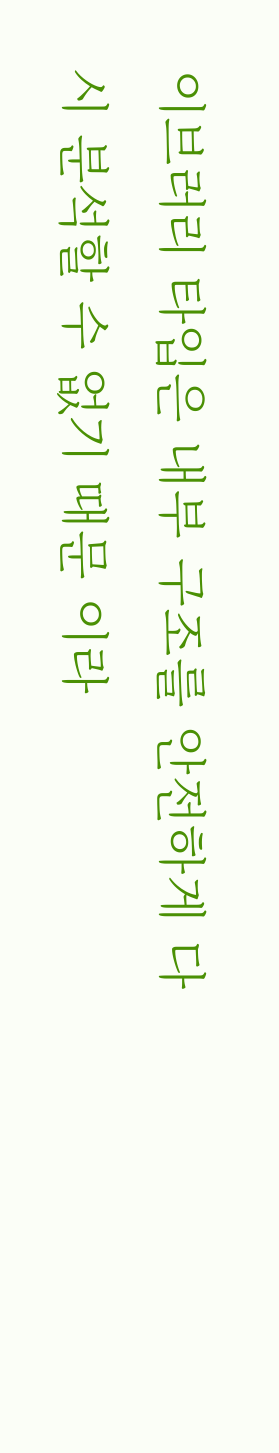이브러리 타입은 내부 구조를 안전하게 다시 분석할 수 없기 때문 이라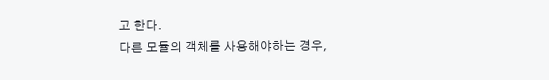고 한다.
다른 모듈의 객체를 사용해야하는 경우,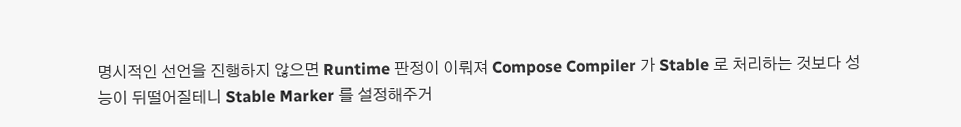명시적인 선언을 진행하지 않으면 Runtime 판정이 이뤄져 Compose Compiler 가 Stable 로 처리하는 것보다 성능이 뒤떨어질테니 Stable Marker 를 설정해주거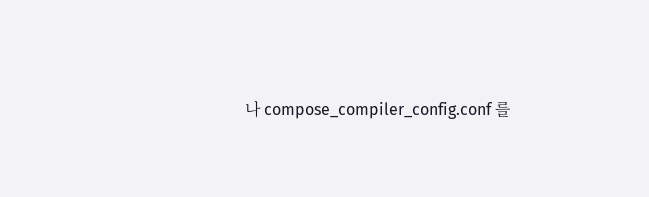나 compose_compiler_config.conf 를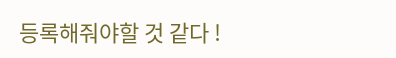등록해줘야할 것 같다 !